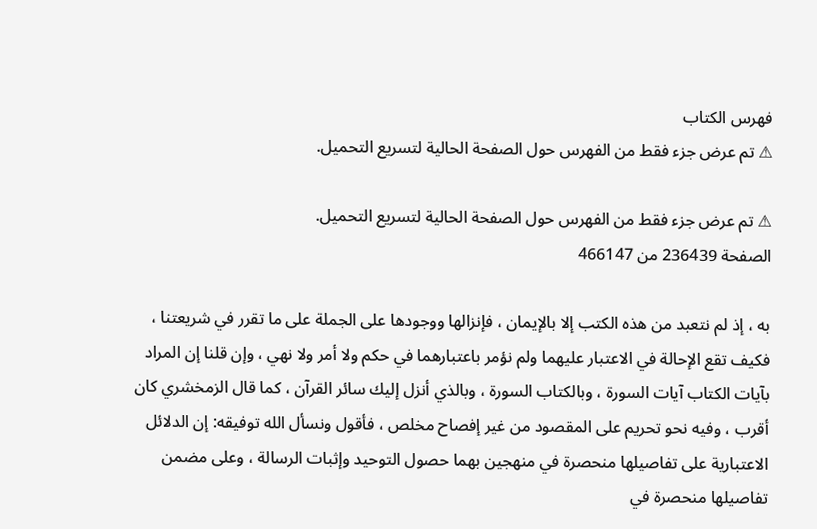فهرس الكتاب
⚠ تم عرض جزء فقط من الفهرس حول الصفحة الحالية لتسريع التحميل.

⚠ تم عرض جزء فقط من الفهرس حول الصفحة الحالية لتسريع التحميل.
الصفحة 236439 من 466147

به ، إذ لم نتعبد من هذه الكتب إلا بالإيمان ، فإنزالها ووجودها على الجملة على ما تقرر في شريعتنا ، فكيف تقع الإحالة في الاعتبار عليهما ولم نؤمر باعتبارهما في حكم ولا أمر ولا نهي ، وإن قلنا إن المراد بآيات الكتاب آيات السورة ، وبالكتاب السورة ، وبالذي أنزل إليك سائر القرآن ، كما قال الزمخشري كان أقرب ، وفيه نحو تحريم على المقصود من غير إفصاح مخلص ، فأقول ونسأل الله توفيقه: إن الدلائل الاعتبارية على تفاصيلها منحصرة في منهجين بهما حصول التوحيد وإثبات الرسالة ، وعلى مضمن تفاصيلها منحصرة في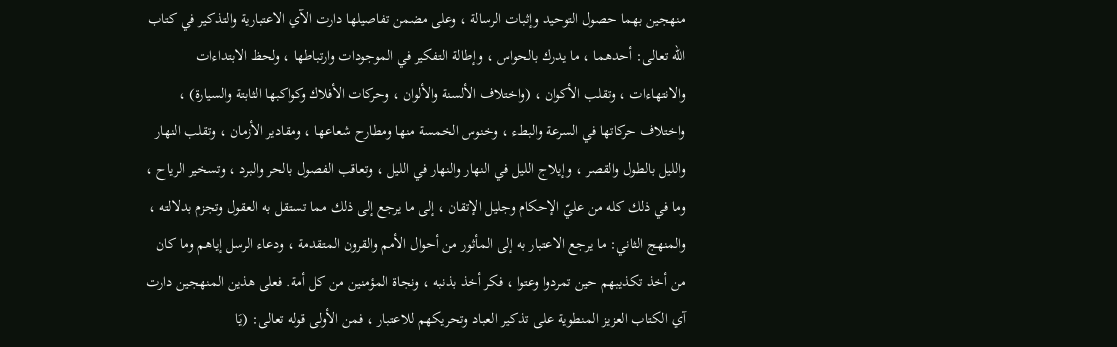منهجين بهما حصول التوحيد وإثبات الرسالة ، وعلى مضمن تفاصيلها دارت الآي الاعتبارية والتذكير في كتاب الله تعالى: أحدهما ، ما يدرك بالحواس ، وإطالة التفكير في الموجودات وارتباطها ، ولحظ الابتداءات والانتهاءات ، وتقلب الأكوان ، (واختلاف الألسنة والألوان ، وحركات الأفلاك وكواكبها الثابتة والسيارة) ، واختلاف حركاتها في السرعة والبطء ، وخنوس الخمسة منها ومطارح شعاعها ، ومقادير الأزمان ، وتقلب النهار والليل بالطول والقصر ، وإيلاج الليل في النهار والنهار في الليل ، وتعاقب الفصول بالحر والبرد ، وتسخير الرياح ، وما في ذلك كله من عليّ الإحكام وجليل الإتقان ، إلى ما يرجع إلى ذلك مما تستقل به العقول وتجزم بدلالته ، والمنهج الثاني: ما يرجع الاعتبار به إلى المأثور من أحوال الأمم والقرون المتقدمة ، ودعاء الرسل إياهم وما كان من أخذ تكذيبهم حين تمردوا وعتوا ، فكر أخذ بذنبه ، ونجاة المؤمنين من كل أمة. فعلى هذين المنهجين دارت آي الكتاب العزيز المنطوية على تذكير العباد وتحريكهم للاعتبار ، فمن الأولى قوله تعالى: (يَا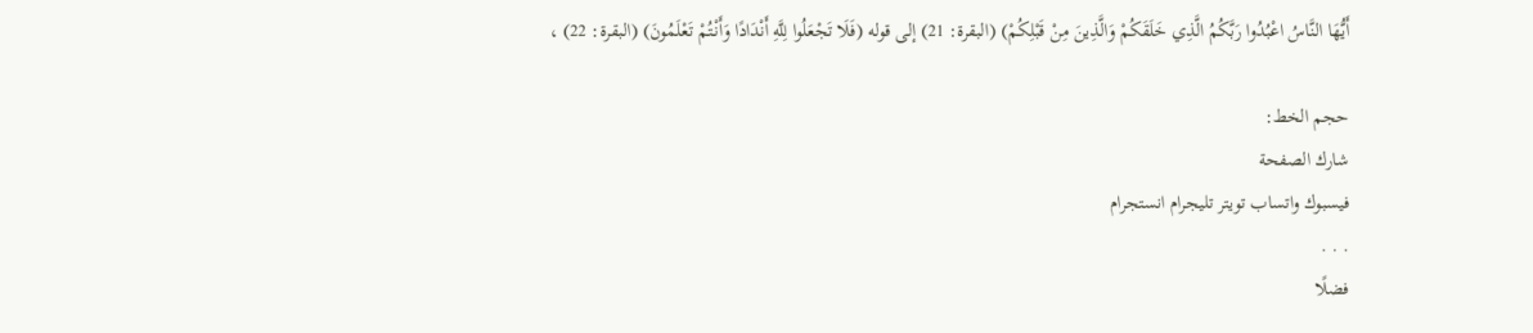أَيُّهَا النَّاسُ اعْبُدُوا رَبَّكُمُ الَّذِي خَلَقَكُمْ وَالَّذِينَ مِنْ قَبْلِكُمْ) (البقرة: 21) إلى قوله (فَلَا تَجْعَلُوا لِلَّهِ أَنْدَادًا وَأَنْتُمْ تَعْلَمُونَ) (البقرة: 22) ،

حجم الخط:
شارك الصفحة
فيسبوك واتساب تويتر تليجرام انستجرام
. . .
فضلًا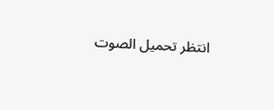انتظر تحميل الصوت